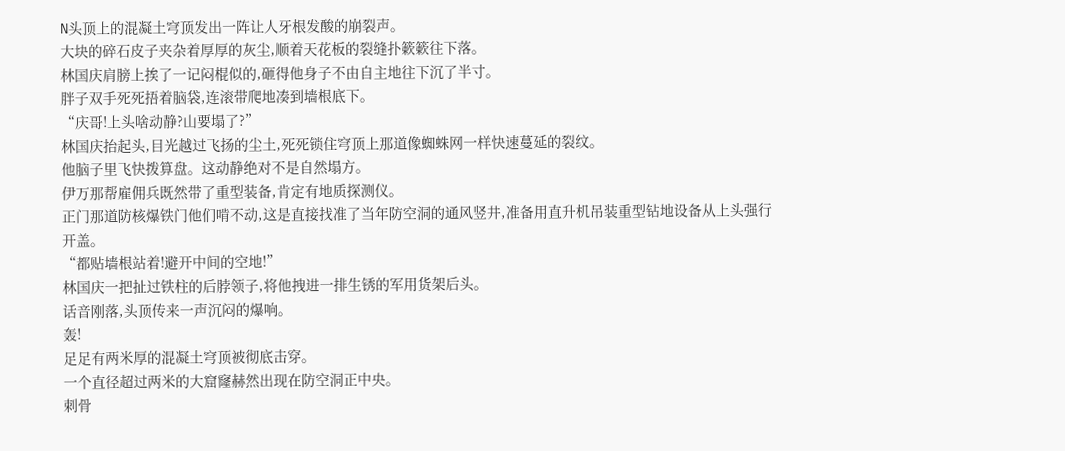N头顶上的混凝土穹顶发出一阵让人牙根发酸的崩裂声。
大块的碎石皮子夹杂着厚厚的灰尘,顺着天花板的裂缝扑簌簌往下落。
林国庆肩膀上挨了一记闷棍似的,砸得他身子不由自主地往下沉了半寸。
胖子双手死死捂着脑袋,连滚带爬地凑到墙根底下。
“庆哥!上头啥动静?山要塌了?”
林国庆抬起头,目光越过飞扬的尘土,死死锁住穹顶上那道像蜘蛛网一样快速蔓延的裂纹。
他脑子里飞快拨算盘。这动静绝对不是自然塌方。
伊万那帮雇佣兵既然带了重型装备,肯定有地质探测仪。
正门那道防核爆铁门他们啃不动,这是直接找准了当年防空洞的通风竖井,准备用直升机吊装重型钻地设备从上头强行开盖。
“都贴墙根站着!避开中间的空地!”
林国庆一把扯过铁柱的后脖领子,将他拽进一排生锈的军用货架后头。
话音刚落,头顶传来一声沉闷的爆响。
轰!
足足有两米厚的混凝土穹顶被彻底击穿。
一个直径超过两米的大窟窿赫然出现在防空洞正中央。
刺骨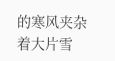的寒风夹杂着大片雪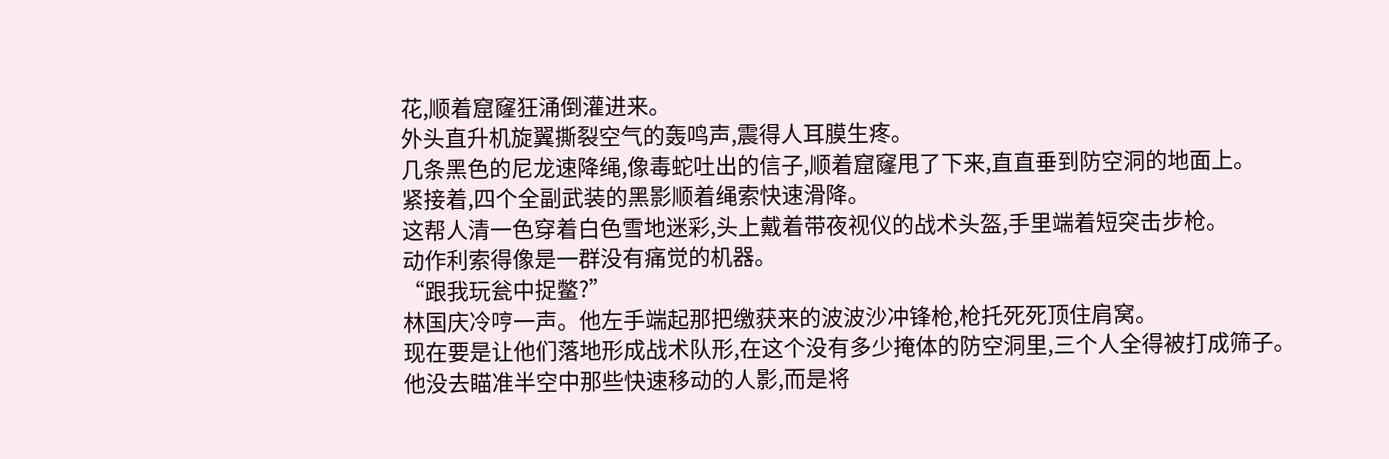花,顺着窟窿狂涌倒灌进来。
外头直升机旋翼撕裂空气的轰鸣声,震得人耳膜生疼。
几条黑色的尼龙速降绳,像毒蛇吐出的信子,顺着窟窿甩了下来,直直垂到防空洞的地面上。
紧接着,四个全副武装的黑影顺着绳索快速滑降。
这帮人清一色穿着白色雪地迷彩,头上戴着带夜视仪的战术头盔,手里端着短突击步枪。
动作利索得像是一群没有痛觉的机器。
“跟我玩瓮中捉鳖?”
林国庆冷哼一声。他左手端起那把缴获来的波波沙冲锋枪,枪托死死顶住肩窝。
现在要是让他们落地形成战术队形,在这个没有多少掩体的防空洞里,三个人全得被打成筛子。
他没去瞄准半空中那些快速移动的人影,而是将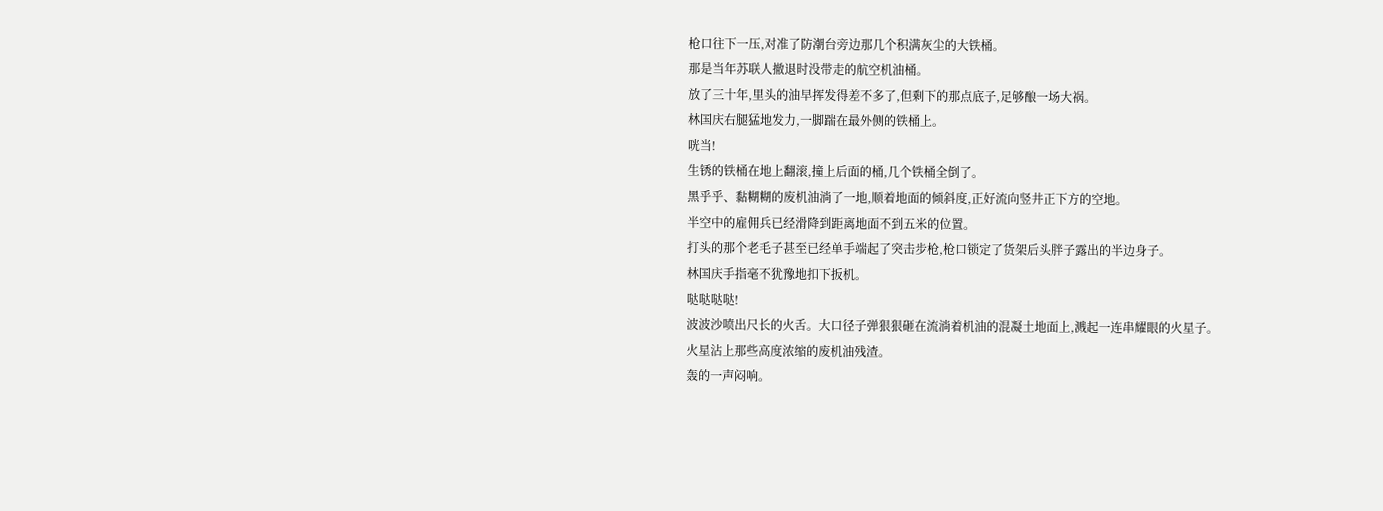枪口往下一压,对准了防潮台旁边那几个积满灰尘的大铁桶。
那是当年苏联人撤退时没带走的航空机油桶。
放了三十年,里头的油早挥发得差不多了,但剩下的那点底子,足够酿一场大祸。
林国庆右腿猛地发力,一脚踹在最外侧的铁桶上。
咣当!
生锈的铁桶在地上翻滚,撞上后面的桶,几个铁桶全倒了。
黑乎乎、黏糊糊的废机油淌了一地,顺着地面的倾斜度,正好流向竖井正下方的空地。
半空中的雇佣兵已经滑降到距离地面不到五米的位置。
打头的那个老毛子甚至已经单手端起了突击步枪,枪口锁定了货架后头胖子露出的半边身子。
林国庆手指毫不犹豫地扣下扳机。
哒哒哒哒!
波波沙喷出尺长的火舌。大口径子弹狠狠砸在流淌着机油的混凝土地面上,溅起一连串耀眼的火星子。
火星沾上那些高度浓缩的废机油残渣。
轰的一声闷响。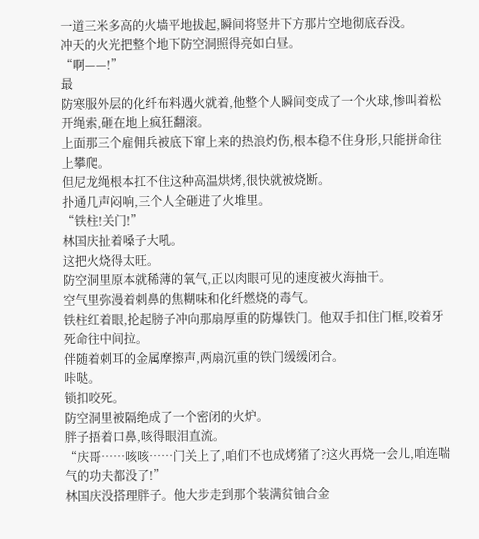一道三米多高的火墙平地拔起,瞬间将竖井下方那片空地彻底吞没。
冲天的火光把整个地下防空洞照得亮如白昼。
“啊——!”
最
防寒服外层的化纤布料遇火就着,他整个人瞬间变成了一个火球,惨叫着松开绳索,砸在地上疯狂翻滚。
上面那三个雇佣兵被底下窜上来的热浪灼伤,根本稳不住身形,只能拼命往上攀爬。
但尼龙绳根本扛不住这种高温烘烤,很快就被烧断。
扑通几声闷响,三个人全砸进了火堆里。
“铁柱!关门!”
林国庆扯着嗓子大吼。
这把火烧得太旺。
防空洞里原本就稀薄的氧气,正以肉眼可见的速度被火海抽干。
空气里弥漫着刺鼻的焦糊味和化纤燃烧的毒气。
铁柱红着眼,抡起膀子冲向那扇厚重的防爆铁门。他双手扣住门框,咬着牙死命往中间拉。
伴随着刺耳的金属摩擦声,两扇沉重的铁门缓缓闭合。
咔哒。
锁扣咬死。
防空洞里被隔绝成了一个密闭的火炉。
胖子捂着口鼻,咳得眼泪直流。
“庆哥……咳咳……门关上了,咱们不也成烤猪了?这火再烧一会儿,咱连喘气的功夫都没了!”
林国庆没搭理胖子。他大步走到那个装满贫铀合金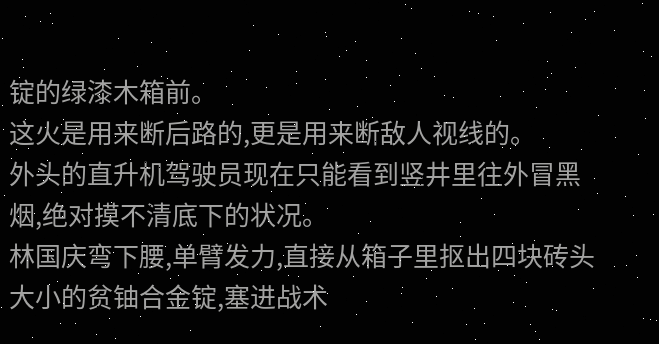锭的绿漆木箱前。
这火是用来断后路的,更是用来断敌人视线的。
外头的直升机驾驶员现在只能看到竖井里往外冒黑烟,绝对摸不清底下的状况。
林国庆弯下腰,单臂发力,直接从箱子里抠出四块砖头大小的贫铀合金锭,塞进战术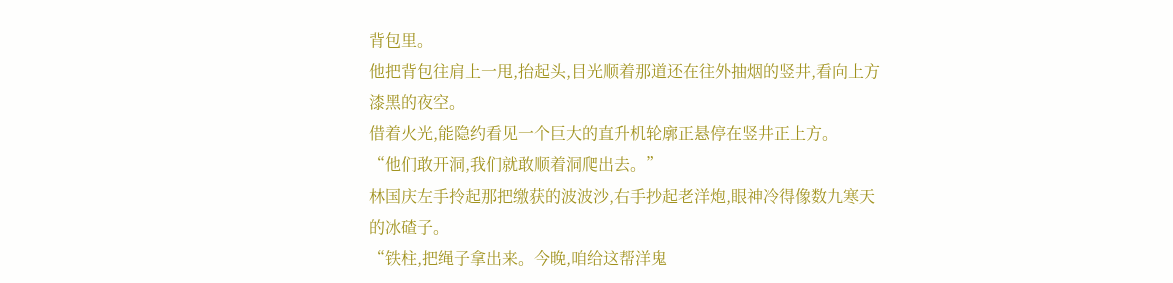背包里。
他把背包往肩上一甩,抬起头,目光顺着那道还在往外抽烟的竖井,看向上方漆黑的夜空。
借着火光,能隐约看见一个巨大的直升机轮廓正悬停在竖井正上方。
“他们敢开洞,我们就敢顺着洞爬出去。”
林国庆左手拎起那把缴获的波波沙,右手抄起老洋炮,眼神冷得像数九寒天的冰碴子。
“铁柱,把绳子拿出来。今晚,咱给这帮洋鬼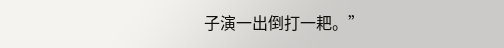子演一出倒打一耙。”